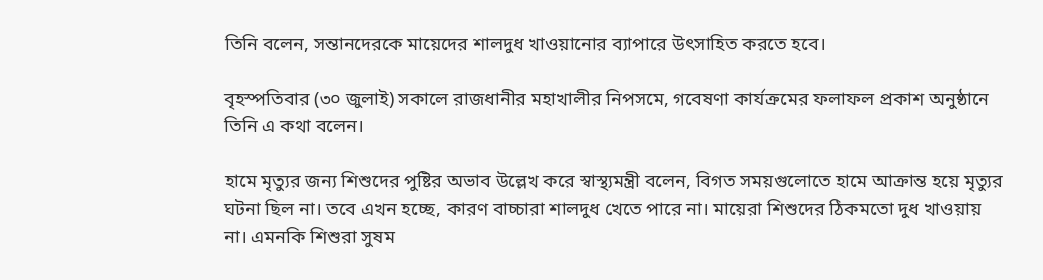তিনি বলেন, সন্তানদেরকে মায়েদের শালদুধ খাওয়ানোর ব্যাপারে উৎসাহিত করতে হবে।

বৃহস্পতিবার (৩০ জুলাই) সকালে রাজধানীর মহাখালীর নিপসমে, গবেষণা কার্যক্রমের ফলাফল প্রকাশ অনুষ্ঠানে তিনি এ কথা বলেন।

হামে মৃত্যুর জন্য শিশুদের পুষ্টির অভাব উল্লেখ করে স্বাস্থ্যমন্ত্রী বলেন, বিগত সময়গুলোতে হামে আক্রান্ত হয়ে মৃত্যুর ঘটনা ছিল না। তবে এখন হচ্ছে, কারণ বাচ্চারা শালদুধ খেতে পারে না। মায়েরা শিশুদের ঠিকমতো দুধ খাওয়ায় না। এমনকি শিশুরা সুষম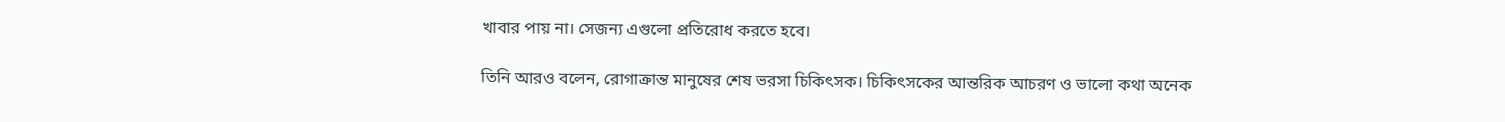খাবার পায় না। সেজন্য এগুলো প্রতিরোধ করতে হবে।

তিনি আরও বলেন, রোগাক্রান্ত মানুষের শেষ ভরসা চিকিৎসক। চিকিৎসকের আন্তরিক আচরণ ও ভালো কথা অনেক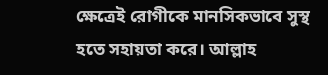ক্ষেত্রেই রোগীকে মানসিকভাবে সুস্থ হতে সহায়তা করে। আল্লাহ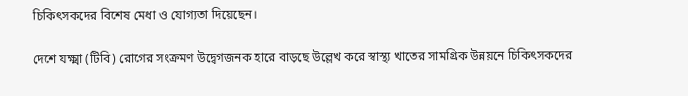চিকিৎসকদের বিশেষ মেধা ও যোগ্যতা দিয়েছেন।

দেশে যক্ষ্মা (টিবি) রোগের সংক্রমণ উদ্বেগজনক হারে বাড়ছে উল্লেখ করে স্বাস্থ্য খাতের সামগ্রিক উন্নয়নে চিকিৎসকদের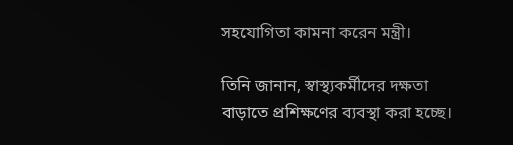সহযোগিতা কামনা করেন মন্ত্রী।

তিনি জানান, স্বাস্থ্যকর্মীদের দক্ষতা বাড়াতে প্রশিক্ষণের ব্যবস্থা করা হচ্ছে।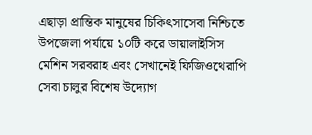এছাড়া প্রান্তিক মানুষের চিকিৎসাসেবা নিশ্চিতে উপজেলা পর্যায়ে ১০টি করে ডায়ালাইসিস মেশিন সরবরাহ এবং সেখানেই ফিজিওথেরাপি সেবা চালুর বিশেষ উদ্যোগ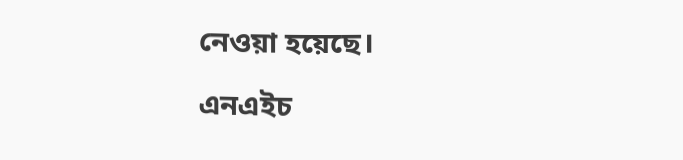নেওয়া হয়েছে।

এনএইচ